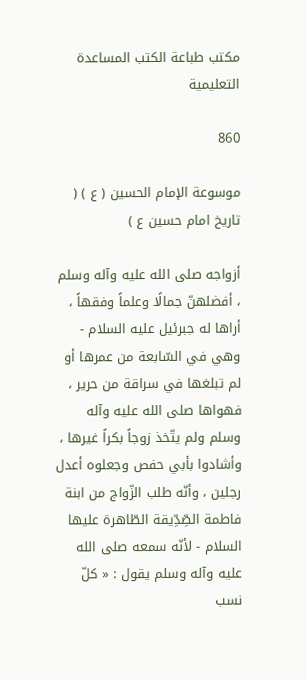مكتب طباعة الكتب المساعدة التعليمية

860

موسوعة الإمام الحسين ( ع ) ( تاريخ امام حسين ع )

أزواجه صلى الله عليه وآله وسلم ، أفضلهنّ جمالًا وعلماً وفقهاً ، أراها له جبرئيل عليه السلام - وهي في السّابعة من عمرها أو لم تبلغها في سراقة من حرير ، فهواها صلى الله عليه وآله وسلم ولم يتّخذ زوجاً بكراً غيرها ، وأشادوا بأبي حفص وجعلوه أعدل رجلين ، وأنّه طلب الزّواج من ابنة فاطمة الصِّدِّيقة الطّاهرة عليها السلام - لأنّه سمعه صلى الله عليه وآله وسلم يقول : « كلّ نسب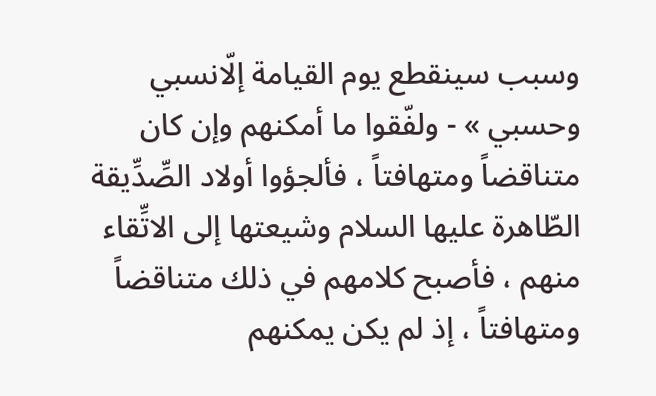وسبب سينقطع يوم القيامة إلّانسبي وحسبي » - ولفّقوا ما أمكنهم وإن كان متناقضاً ومتهافتاً ، فألجؤوا أولاد الصِّدِّيقة الطّاهرة عليها السلام وشيعتها إلى الاتِّقاء منهم ، فأصبح كلامهم في ذلك متناقضاً ومتهافتاً ، إذ لم يكن يمكنهم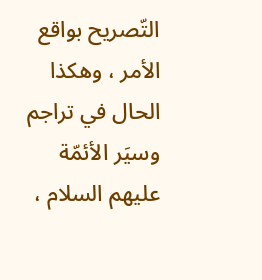التّصريح بواقع الأمر ، وهكذا الحال في تراجم وسيَر الأئمّة عليهم السلام ،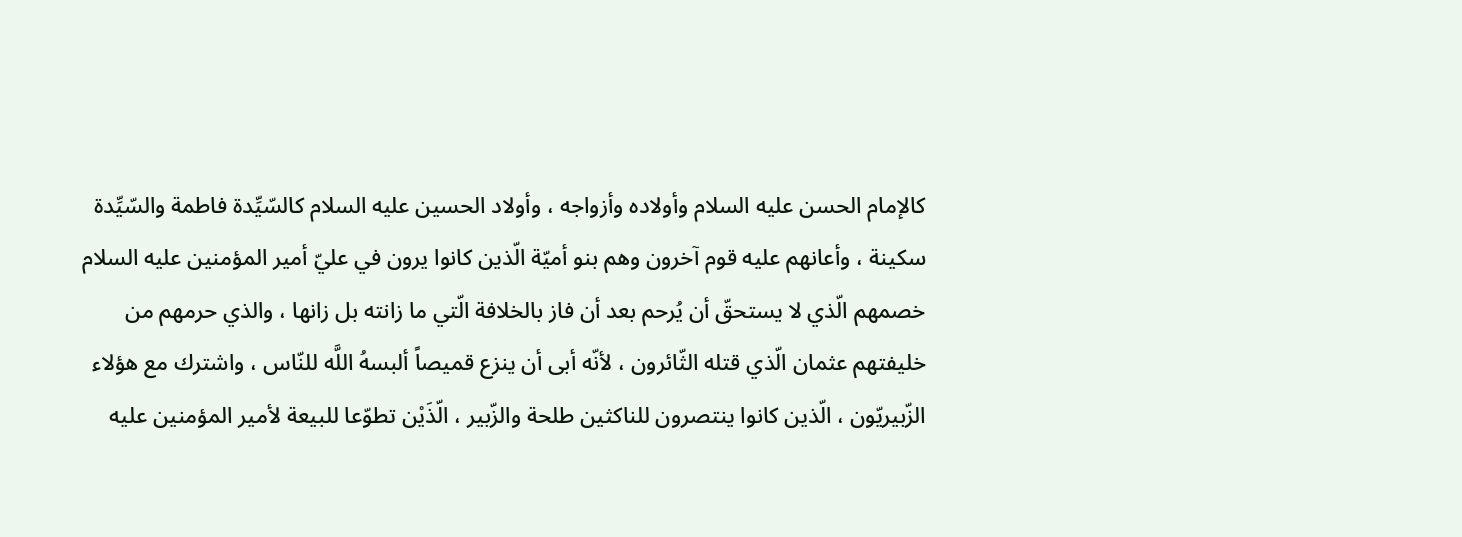كالإمام الحسن عليه السلام وأولاده وأزواجه ، وأولاد الحسين عليه السلام كالسّيِّدة فاطمة والسّيِّدة سكينة ، وأعانهم عليه قوم آخرون وهم بنو أميّة الّذين كانوا يرون في عليّ أمير المؤمنين عليه السلام خصمهم الّذي لا يستحقّ أن يُرحم بعد أن فاز بالخلافة الّتي ما زانته بل زانها ، والذي حرمهم من خليفتهم عثمان الّذي قتله الثّائرون ، لأنّه أبى أن ينزع قميصاً ألبسهُ اللَّه للنّاس ، واشترك مع هؤلاء الزّبيريّون ، الّذين كانوا ينتصرون للناكثين طلحة والزّبير ، الّذَيْن تطوّعا للبيعة لأمير المؤمنين عليه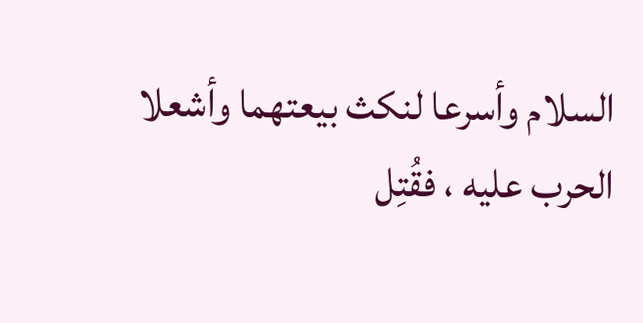السلام وأسرعا لنكث بيعتهما وأشعلا الحرب عليه ، فقُتِل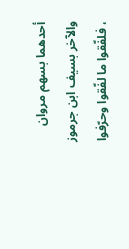أحدهما بسهم مروان والآخر بسيف ابن جرموز ، فلفّقوا ما لفّقوا وحرّفوا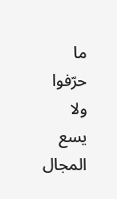ما حرّفوا ولا يسع المجال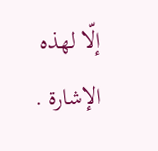إلّا لهذه الإشارة .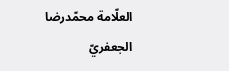العلّامة محمّدرضا الجعفريّ